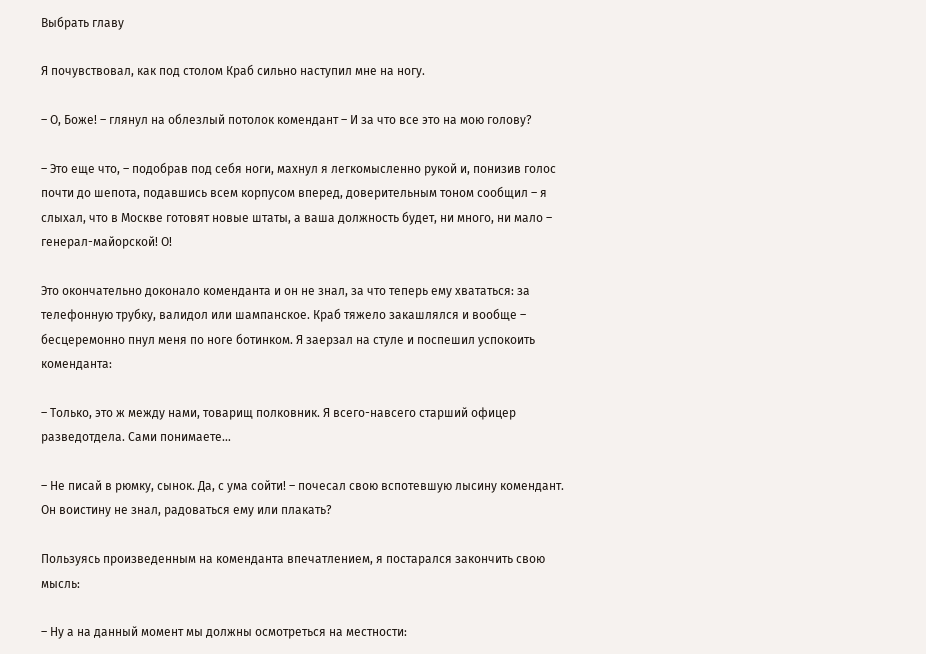Выбрать главу

Я почувствовал, как под столом Краб сильно наступил мне на ногу.

– О, Боже! – глянул на облезлый потолок комендант – И за что все это на мою голову?

– Это еще что, – подобрав под себя ноги, махнул я легкомысленно рукой и, понизив голос почти до шепота, подавшись всем корпусом вперед, доверительным тоном сообщил – я слыхал, что в Москве готовят новые штаты, а ваша должность будет, ни много, ни мало – генерал-майорской! О!

Это окончательно доконало коменданта и он не знал, за что теперь ему хвататься: за телефонную трубку, валидол или шампанское. Краб тяжело закашлялся и вообще – бесцеремонно пнул меня по ноге ботинком. Я заерзал на стуле и поспешил успокоить коменданта:

– Только, это ж между нами, товарищ полковник. Я всего-навсего старший офицер разведотдела. Сами понимаете…

– Не писай в рюмку, сынок. Да, с ума сойти! – почесал свою вспотевшую лысину комендант. Он воистину не знал, радоваться ему или плакать?

Пользуясь произведенным на коменданта впечатлением, я постарался закончить свою мысль:

– Ну а на данный момент мы должны осмотреться на местности: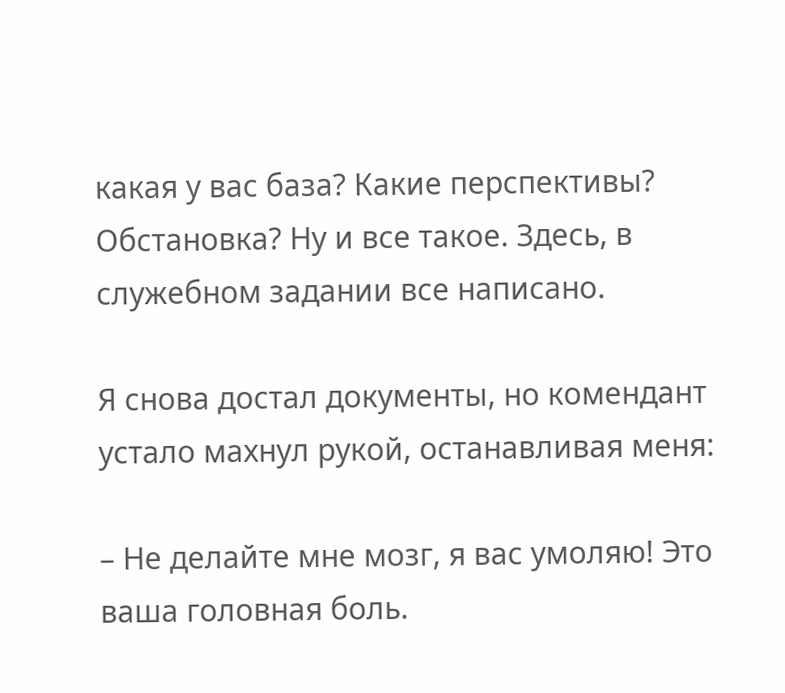какая у вас база? Какие перспективы? Обстановка? Ну и все такое. Здесь, в служебном задании все написано.

Я снова достал документы, но комендант устало махнул рукой, останавливая меня:

– Не делайте мне мозг, я вас умоляю! Это ваша головная боль.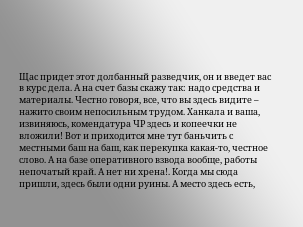Щас придет этот долбанный разведчик, он и введет вас в курс дела. А на счет базы скажу так: надо средства и материалы. Честно говоря, все, что вы здесь видите – нажито своим непосильным трудом. Ханкала и ваша, извиняюсь, комендатура ЧР здесь и копеечки не вложили! Вот и приходится мне тут баньчить с местными баш на баш, как перекупка какая-то, честное слово. А на базе оперативного взвода вообще, работы непочатый край. А нет ни хрена!. Когда мы сюда пришли, здесь были одни руины. А место здесь есть,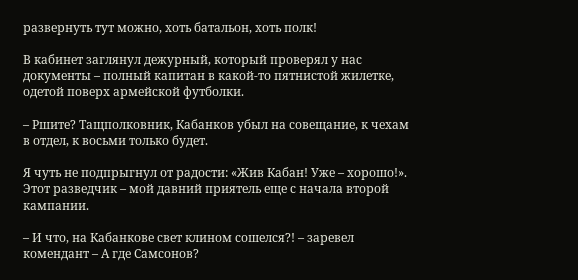развернуть тут можно, хоть батальон, хоть полк!

В кабинет заглянул дежурный, который проверял у нас документы – полный капитан в какой-то пятнистой жилетке, одетой поверх армейской футболки.

– Ршите? Тащполковник, Кабанков убыл на совещание, к чехам в отдел, к восьми только будет.

Я чуть не подпрыгнул от радости: «Жив Кабан! Уже – хорошо!». Этот разведчик – мой давний приятель еще с начала второй кампании.

– И что, на Кабанкове свет клином сошелся?! – заревел комендант – А где Самсонов?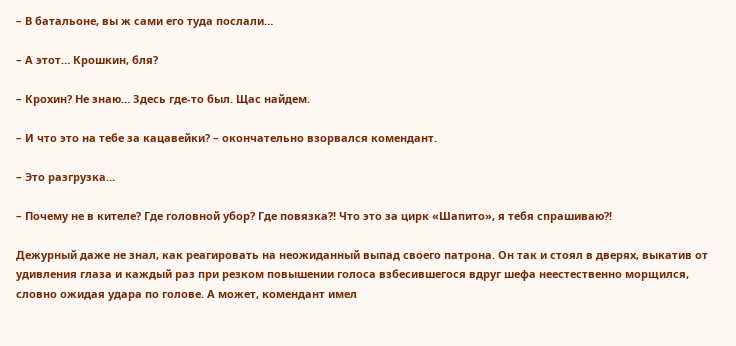– В батальоне, вы ж сами его туда послали…

– А этот… Крошкин, бля?

– Крохин? Не знаю… Здесь где-то был. Щас найдем.

– И что это на тебе за кацавейки? – окончательно взорвался комендант.

– Это разгрузка…

– Почему не в кителе? Где головной убор? Где повязка?! Что это за цирк «Шапито», я тебя спрашиваю?!

Дежурный даже не знал, как реагировать на неожиданный выпад своего патрона. Он так и стоял в дверях, выкатив от удивления глаза и каждый раз при резком повышении голоса взбесившегося вдруг шефа неестественно морщился, словно ожидая удара по голове. А может, комендант имел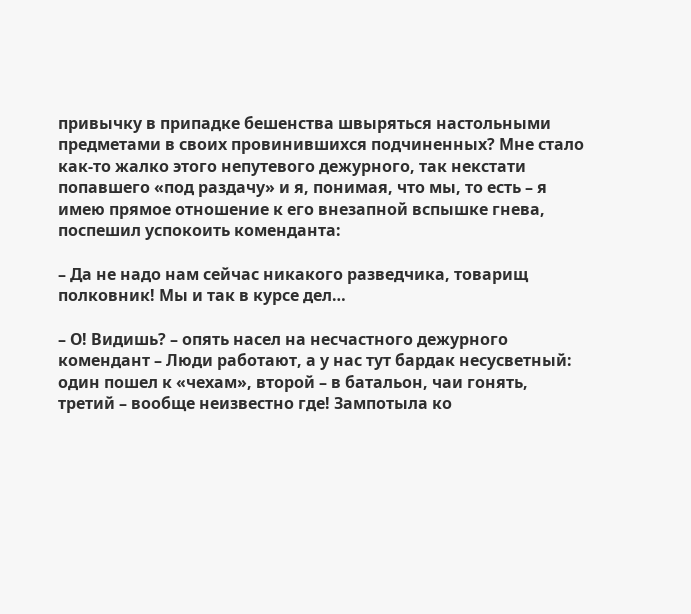привычку в припадке бешенства швыряться настольными предметами в своих провинившихся подчиненных? Мне стало как-то жалко этого непутевого дежурного, так некстати попавшего «под раздачу» и я, понимая, что мы, то есть – я имею прямое отношение к его внезапной вспышке гнева, поспешил успокоить коменданта:

– Да не надо нам сейчас никакого разведчика, товарищ полковник! Мы и так в курсе дел…

– О! Видишь? – опять насел на несчастного дежурного комендант – Люди работают, а у нас тут бардак несусветный: один пошел к «чехам», второй – в батальон, чаи гонять, третий – вообще неизвестно где! Зампотыла ко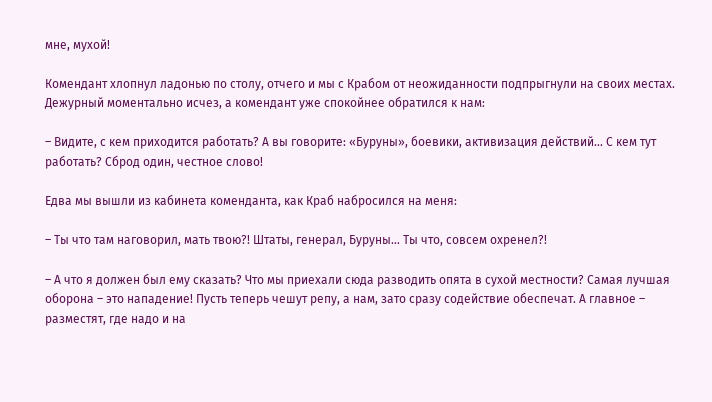мне, мухой!

Комендант хлопнул ладонью по столу, отчего и мы с Крабом от неожиданности подпрыгнули на своих местах. Дежурный моментально исчез, а комендант уже спокойнее обратился к нам:

– Видите, с кем приходится работать? А вы говорите: «Буруны», боевики, активизация действий… С кем тут работать? Сброд один, честное слово!

Едва мы вышли из кабинета коменданта, как Краб набросился на меня:

– Ты что там наговорил, мать твою?! Штаты, генерал, Буруны… Ты что, совсем охренел?!

– А что я должен был ему сказать? Что мы приехали сюда разводить опята в сухой местности? Самая лучшая оборона – это нападение! Пусть теперь чешут репу, а нам, зато сразу содействие обеспечат. А главное – разместят, где надо и на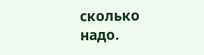сколько надо.